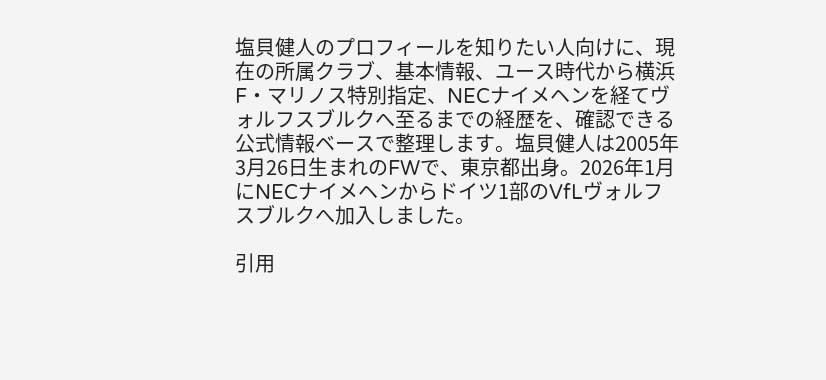塩貝健人のプロフィールを知りたい人向けに、現在の所属クラブ、基本情報、ユース時代から横浜F・マリノス特別指定、NECナイメヘンを経てヴォルフスブルクへ至るまでの経歴を、確認できる公式情報ベースで整理します。塩貝健人は2005年3月26日生まれのFWで、東京都出身。2026年1月にNECナイメヘンからドイツ1部のVfLヴォルフスブルクへ加入しました。

引用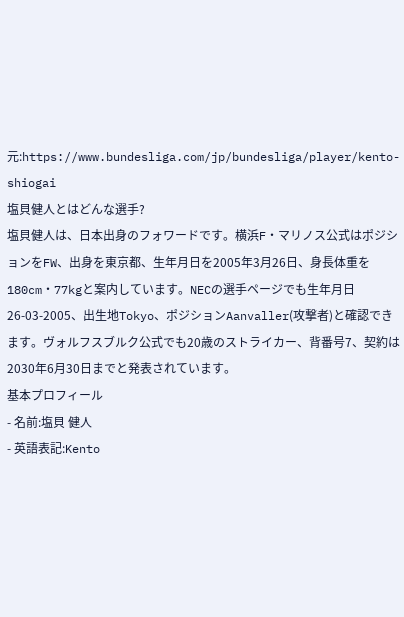元:https://www.bundesliga.com/jp/bundesliga/player/kento-shiogai
塩貝健人とはどんな選手?
塩貝健人は、日本出身のフォワードです。横浜F・マリノス公式はポジションをFW、出身を東京都、生年月日を2005年3月26日、身長体重を180cm・77kgと案内しています。NECの選手ページでも生年月日26-03-2005、出生地Tokyo、ポジションAanvaller(攻撃者)と確認できます。ヴォルフスブルク公式でも20歳のストライカー、背番号7、契約は2030年6月30日までと発表されています。
基本プロフィール
- 名前:塩貝 健人
- 英語表記:Kento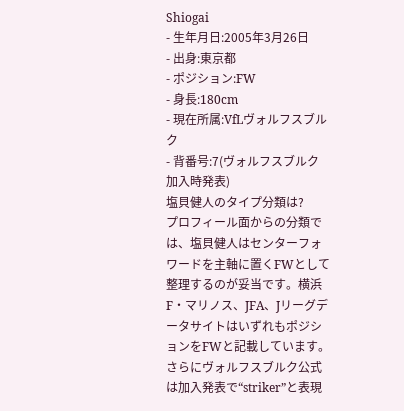Shiogai
- 生年月日:2005年3月26日
- 出身:東京都
- ポジション:FW
- 身長:180cm
- 現在所属:VfLヴォルフスブルク
- 背番号:7(ヴォルフスブルク加入時発表)
塩貝健人のタイプ分類は?
プロフィール面からの分類では、塩貝健人はセンターフォワードを主軸に置くFWとして整理するのが妥当です。横浜F・マリノス、JFA、JリーグデータサイトはいずれもポジションをFWと記載しています。さらにヴォルフスブルク公式は加入発表で“striker”と表現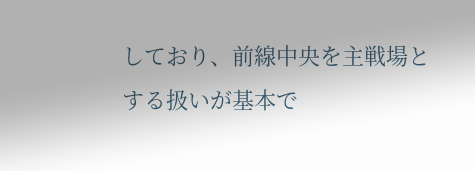しており、前線中央を主戦場とする扱いが基本で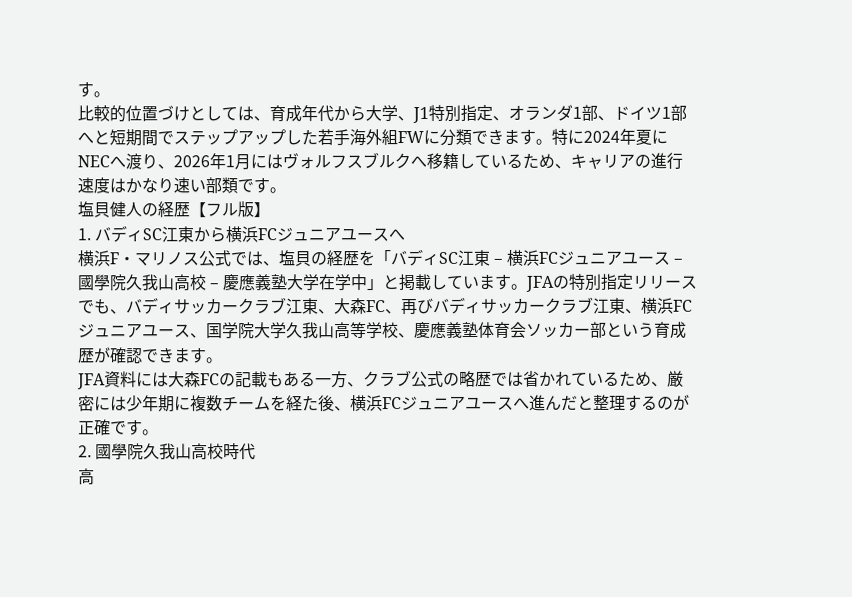す。
比較的位置づけとしては、育成年代から大学、J1特別指定、オランダ1部、ドイツ1部へと短期間でステップアップした若手海外組FWに分類できます。特に2024年夏にNECへ渡り、2026年1月にはヴォルフスブルクへ移籍しているため、キャリアの進行速度はかなり速い部類です。
塩貝健人の経歴【フル版】
1. バディSC江東から横浜FCジュニアユースへ
横浜F・マリノス公式では、塩貝の経歴を「バディSC江東 – 横浜FCジュニアユース – 國學院久我山高校 – 慶應義塾大学在学中」と掲載しています。JFAの特別指定リリースでも、バディサッカークラブ江東、大森FC、再びバディサッカークラブ江東、横浜FCジュニアユース、国学院大学久我山高等学校、慶應義塾体育会ソッカー部という育成歴が確認できます。
JFA資料には大森FCの記載もある一方、クラブ公式の略歴では省かれているため、厳密には少年期に複数チームを経た後、横浜FCジュニアユースへ進んだと整理するのが正確です。
2. 國學院久我山高校時代
高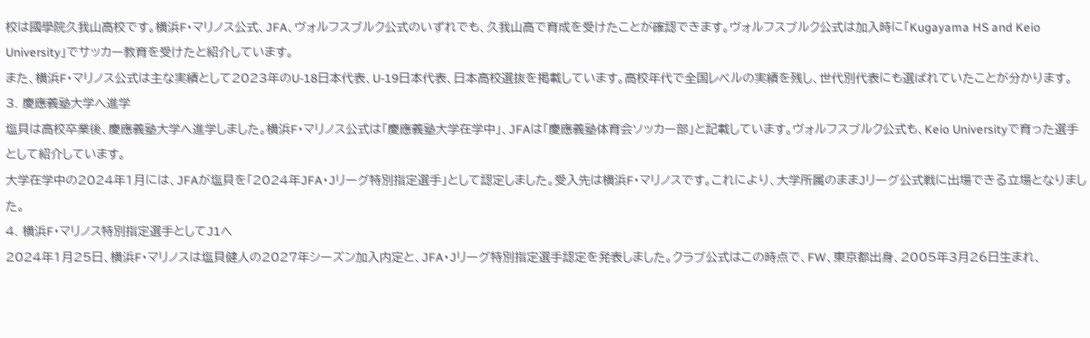校は國學院久我山高校です。横浜F・マリノス公式、JFA、ヴォルフスブルク公式のいずれでも、久我山高で育成を受けたことが確認できます。ヴォルフスブルク公式は加入時に「Kugayama HS and Keio University」でサッカー教育を受けたと紹介しています。
また、横浜F・マリノス公式は主な実績として2023年のU-18日本代表、U-19日本代表、日本高校選抜を掲載しています。高校年代で全国レベルの実績を残し、世代別代表にも選ばれていたことが分かります。
3. 慶應義塾大学へ進学
塩貝は高校卒業後、慶應義塾大学へ進学しました。横浜F・マリノス公式は「慶應義塾大学在学中」、JFAは「慶應義塾体育会ソッカー部」と記載しています。ヴォルフスブルク公式も、Keio Universityで育った選手として紹介しています。
大学在学中の2024年1月には、JFAが塩貝を「2024年JFA・Jリーグ特別指定選手」として認定しました。受入先は横浜F・マリノスです。これにより、大学所属のままJリーグ公式戦に出場できる立場となりました。
4. 横浜F・マリノス特別指定選手としてJ1へ
2024年1月25日、横浜F・マリノスは塩貝健人の2027年シーズン加入内定と、JFA・Jリーグ特別指定選手認定を発表しました。クラブ公式はこの時点で、FW、東京都出身、2005年3月26日生まれ、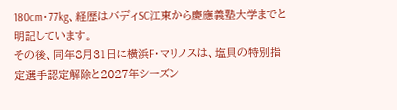180cm・77kg、経歴はバディSC江東から慶應義塾大学までと明記しています。
その後、同年8月31日に横浜F・マリノスは、塩貝の特別指定選手認定解除と2027年シーズン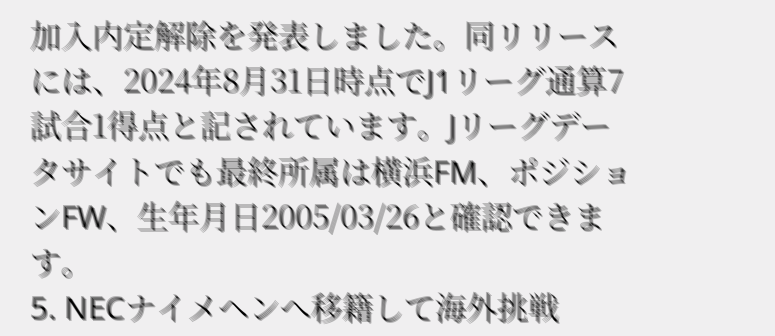加入内定解除を発表しました。同リリースには、2024年8月31日時点でJ1リーグ通算7試合1得点と記されています。Jリーグデータサイトでも最終所属は横浜FM、ポジションFW、生年月日2005/03/26と確認できます。
5. NECナイメヘンへ移籍して海外挑戦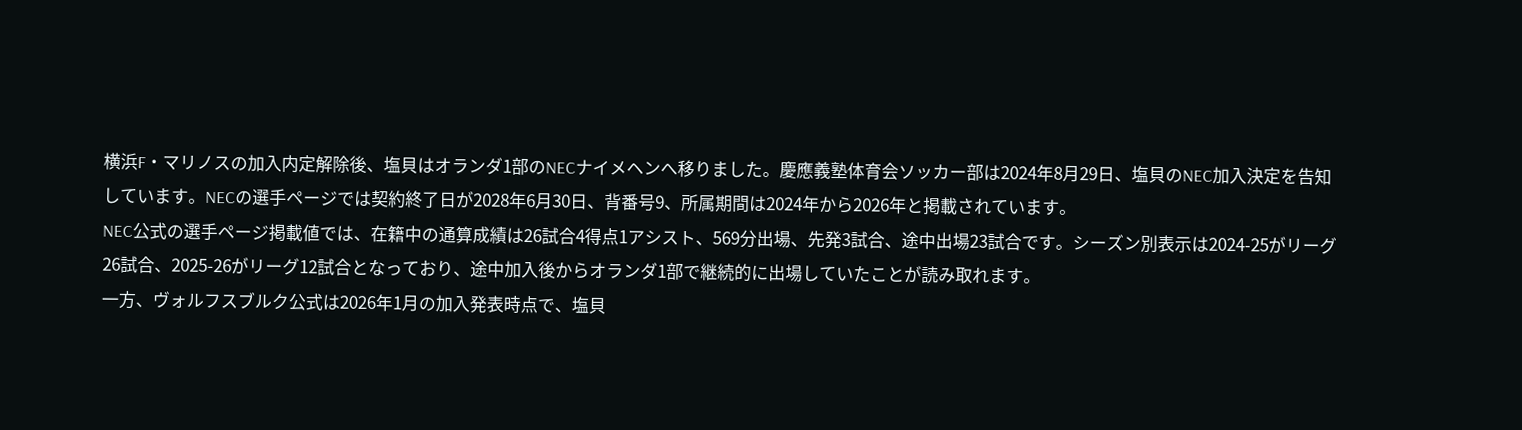横浜F・マリノスの加入内定解除後、塩貝はオランダ1部のNECナイメヘンへ移りました。慶應義塾体育会ソッカー部は2024年8月29日、塩貝のNEC加入決定を告知しています。NECの選手ページでは契約終了日が2028年6月30日、背番号9、所属期間は2024年から2026年と掲載されています。
NEC公式の選手ページ掲載値では、在籍中の通算成績は26試合4得点1アシスト、569分出場、先発3試合、途中出場23試合です。シーズン別表示は2024-25がリーグ26試合、2025-26がリーグ12試合となっており、途中加入後からオランダ1部で継続的に出場していたことが読み取れます。
一方、ヴォルフスブルク公式は2026年1月の加入発表時点で、塩貝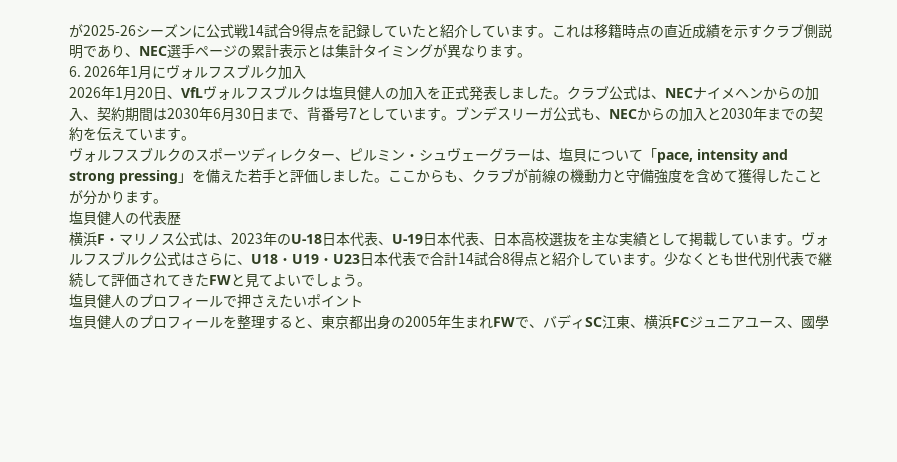が2025-26シーズンに公式戦14試合9得点を記録していたと紹介しています。これは移籍時点の直近成績を示すクラブ側説明であり、NEC選手ページの累計表示とは集計タイミングが異なります。
6. 2026年1月にヴォルフスブルク加入
2026年1月20日、VfLヴォルフスブルクは塩貝健人の加入を正式発表しました。クラブ公式は、NECナイメヘンからの加入、契約期間は2030年6月30日まで、背番号7としています。ブンデスリーガ公式も、NECからの加入と2030年までの契約を伝えています。
ヴォルフスブルクのスポーツディレクター、ピルミン・シュヴェーグラーは、塩貝について「pace, intensity and strong pressing」を備えた若手と評価しました。ここからも、クラブが前線の機動力と守備強度を含めて獲得したことが分かります。
塩貝健人の代表歴
横浜F・マリノス公式は、2023年のU-18日本代表、U-19日本代表、日本高校選抜を主な実績として掲載しています。ヴォルフスブルク公式はさらに、U18・U19・U23日本代表で合計14試合8得点と紹介しています。少なくとも世代別代表で継続して評価されてきたFWと見てよいでしょう。
塩貝健人のプロフィールで押さえたいポイント
塩貝健人のプロフィールを整理すると、東京都出身の2005年生まれFWで、バディSC江東、横浜FCジュニアユース、國學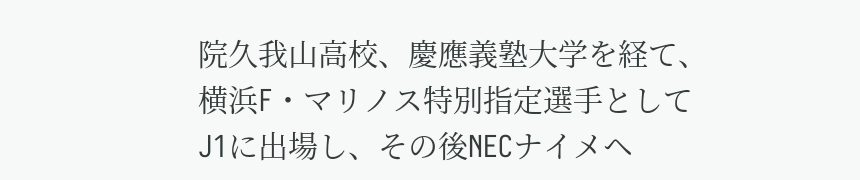院久我山高校、慶應義塾大学を経て、横浜F・マリノス特別指定選手としてJ1に出場し、その後NECナイメヘ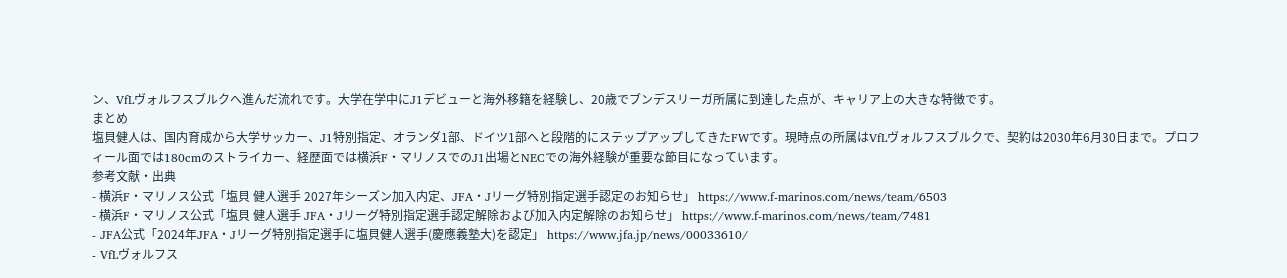ン、VfLヴォルフスブルクへ進んだ流れです。大学在学中にJ1デビューと海外移籍を経験し、20歳でブンデスリーガ所属に到達した点が、キャリア上の大きな特徴です。
まとめ
塩貝健人は、国内育成から大学サッカー、J1特別指定、オランダ1部、ドイツ1部へと段階的にステップアップしてきたFWです。現時点の所属はVfLヴォルフスブルクで、契約は2030年6月30日まで。プロフィール面では180cmのストライカー、経歴面では横浜F・マリノスでのJ1出場とNECでの海外経験が重要な節目になっています。
参考文献・出典
- 横浜F・マリノス公式「塩貝 健人選手 2027年シーズン加入内定、JFA・Jリーグ特別指定選手認定のお知らせ」 https://www.f-marinos.com/news/team/6503
- 横浜F・マリノス公式「塩貝 健人選手 JFA・Jリーグ特別指定選手認定解除および加入内定解除のお知らせ」 https://www.f-marinos.com/news/team/7481
- JFA公式「2024年JFA・Jリーグ特別指定選手に塩貝健人選手(慶應義塾大)を認定」 https://www.jfa.jp/news/00033610/
- VfLヴォルフス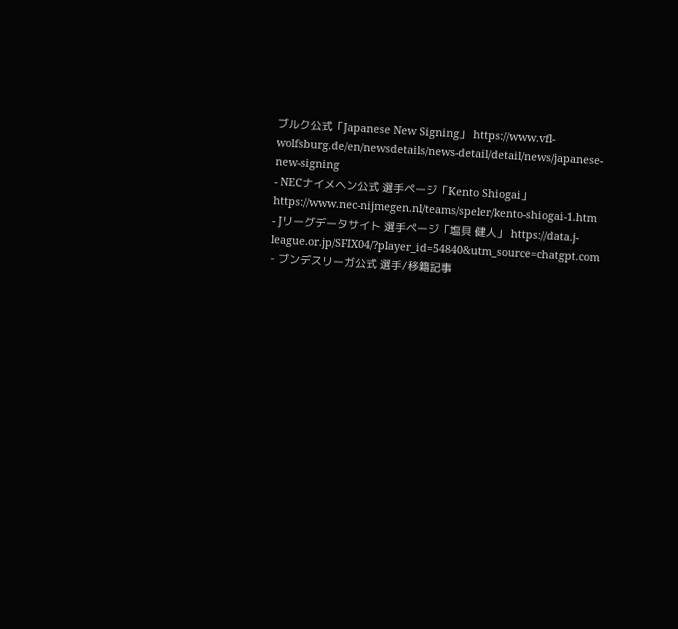ブルク公式「Japanese New Signing」 https://www.vfl-wolfsburg.de/en/newsdetails/news-detail/detail/news/japanese-new-signing
- NECナイメヘン公式 選手ページ「Kento Shiogai」 https://www.nec-nijmegen.nl/teams/speler/kento-shiogai-1.htm
- Jリーグデータサイト 選手ページ「塩貝 健人」 https://data.j-league.or.jp/SFIX04/?player_id=54840&utm_source=chatgpt.com
- ブンデスリーガ公式 選手/移籍記事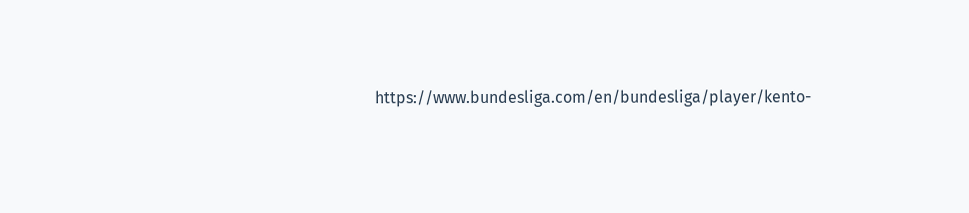https://www.bundesliga.com/en/bundesliga/player/kento-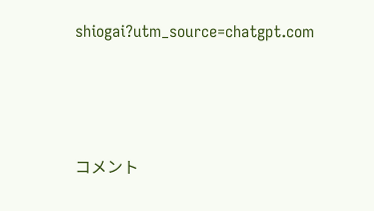shiogai?utm_source=chatgpt.com





コメント